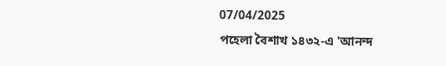07/04/2025
পহেলা বৈশাখ ১৪৩২-এ 'আনন্দ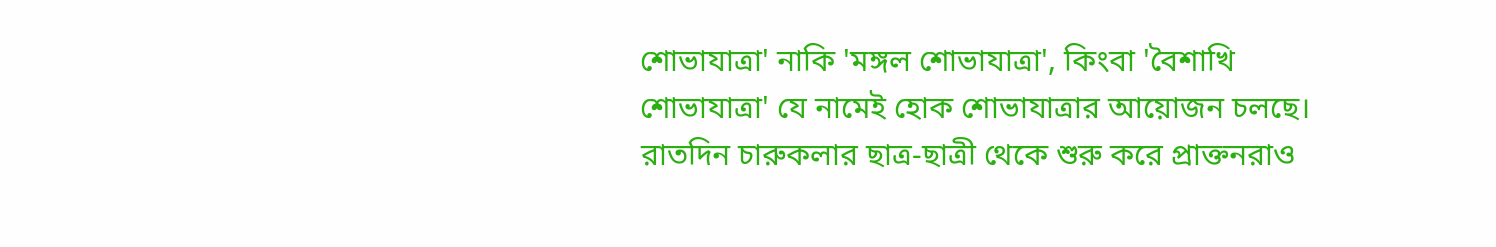শোভাযাত্রা' নাকি 'মঙ্গল শোভাযাত্রা', কিংবা 'বৈশাখি শোভাযাত্রা' যে নামেই হোক শোভাযাত্রার আয়োজন চলছে। রাতদিন চারুকলার ছাত্র-ছাত্রী থেকে শুরু করে প্রাক্তনরাও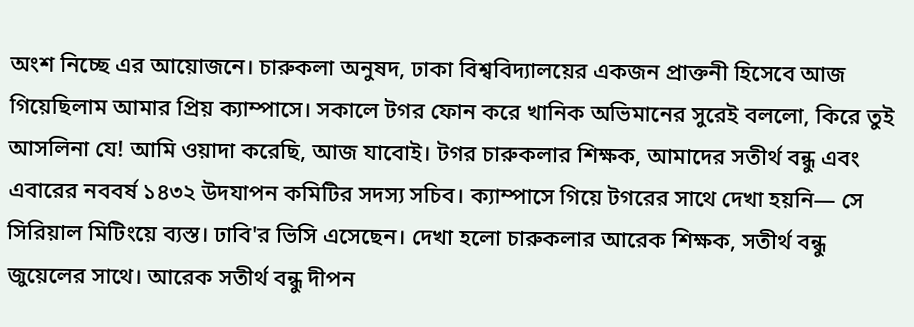অংশ নিচ্ছে এর আয়োজনে। চারুকলা অনুষদ, ঢাকা বিশ্ববিদ্যালয়ের একজন প্রাক্তনী হিসেবে আজ গিয়েছিলাম আমার প্রিয় ক্যাম্পাসে। সকালে টগর ফোন করে খানিক অভিমানের সুরেই বললো, কিরে তুই আসলিনা যে! আমি ওয়াদা করেছি, আজ যাবোই। টগর চারুকলার শিক্ষক, আমাদের সতীর্থ বন্ধু এবং এবারের নববর্ষ ১৪৩২ উদযাপন কমিটির সদস্য সচিব। ক্যাম্পাসে গিয়ে টগরের সাথে দেখা হয়নি— সে সিরিয়াল মিটিংয়ে ব্যস্ত। ঢাবি'র ভিসি এসেছেন। দেখা হলো চারুকলার আরেক শিক্ষক, সতীর্থ বন্ধু জুয়েলের সাথে। আরেক সতীর্থ বন্ধু দীপন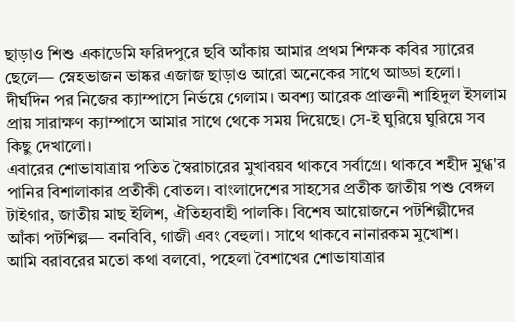ছাড়াও শিশু একাডেমি ফরিদপুরে ছবি আঁকায় আমার প্রথম শিক্ষক কবির স্যারের ছেলে— স্নেহভাজন ভাষ্কর এজাজ ছাড়াও আরো অনেকের সাথে আড্ডা হলো। দীর্ঘদিন পর নিজের ক্যাম্পাসে নির্ভয়ে গেলাম। অবশ্য আরেক প্রাক্তনী শাহিদুল ইসলাম প্রায় সারাক্ষণ ক্যাম্পাসে আমার সাথে থেকে সময় দিয়েছে। সে-ই ঘুরিয়ে ঘুরিয়ে সব কিছু দেখালো।
এবারের শোভাযাত্রায় পতিত স্বৈরাচারের মুখাবয়ব থাকবে সর্বাগ্রে। থাকবে শহীদ মুগ্ধ'র পানির বিশালাকার প্রতীকী বোতল। বাংলাদেশের সাহসের প্রতীক জাতীয় পশু বেঙ্গল টাইগার, জাতীয় মাছ ইলিশ, ঐতিহ্যবাহী পালকি। বিশেষ আয়োজনে পটশিল্পীদের আঁকা পটশিল্প— বনবিবি, গাজী এবং বেহুলা। সাথে থাকবে নানারকম মুখোশ।
আমি বরাবরের মতো কথা বলবো, পহেলা বৈশাখের শোভাযাত্রার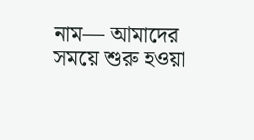নাম— আমাদের সময়ে শুরু হওয়া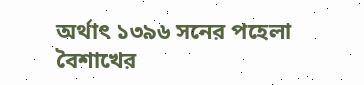অর্থাৎ ১৩৯৬ সনের পহেলা বৈশাখের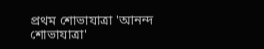প্রথম শোভাযাত্রা 'আনন্দ শোভাযাত্রা'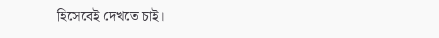হিসেবেই দেখতে চাই।